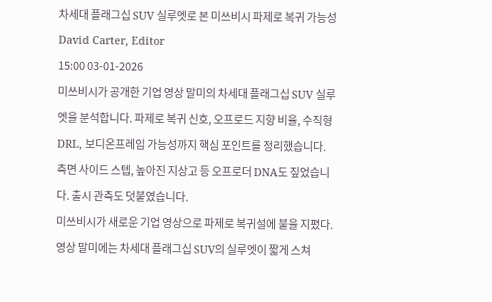차세대 플래그십 SUV 실루엣로 본 미쓰비시 파제로 복귀 가능성
David Carter, Editor
15:00 03-01-2026
미쓰비시가 공개한 기업 영상 말미의 차세대 플래그십 SUV 실루엣을 분석합니다. 파제로 복귀 신호, 오프로드 지향 비율, 수직형 DRL, 보디온프레임 가능성까지 핵심 포인트를 정리했습니다. 측면 사이드 스텝, 높아진 지상고 등 오프로더 DNA도 짚었습니다. 출시 관측도 덧붙였습니다.
미쓰비시가 새로운 기업 영상으로 파제로 복귀설에 불을 지폈다. 영상 말미에는 차세대 플래그십 SUV의 실루엣이 짧게 스쳐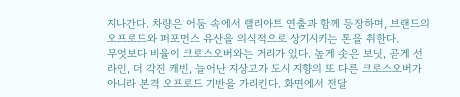지나간다. 차량은 어둠 속에서 랠리아트 연출과 함께 등장하며, 브랜드의 오프로드와 퍼포먼스 유산을 의식적으로 상기시키는 톤을 취한다.
무엇보다 비율이 크로스오버와는 거리가 있다. 높게 솟은 보닛, 곧게 선 라인, 더 각진 캐빈, 늘어난 지상고가 도시 지향의 또 다른 크로스오버가 아니라 본격 오프로드 기반을 가리킨다. 화면에서 전달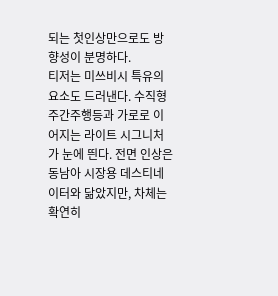되는 첫인상만으로도 방향성이 분명하다.
티저는 미쓰비시 특유의 요소도 드러낸다. 수직형 주간주행등과 가로로 이어지는 라이트 시그니처가 눈에 띈다. 전면 인상은 동남아 시장용 데스티네이터와 닮았지만, 차체는 확연히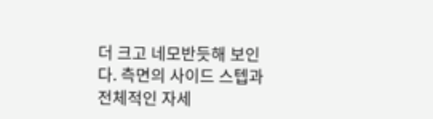더 크고 네모반듯해 보인다. 측면의 사이드 스텝과 전체적인 자세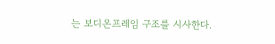는 보디온프레임 구조를 시사한다.